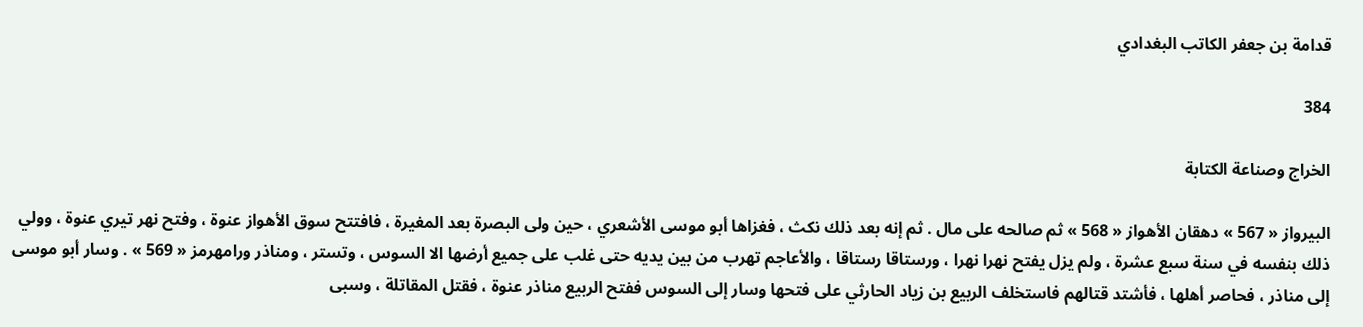قدامة بن جعفر الكاتب البغدادي

384

الخراج وصناعة الكتابة

البيرواز « 567 » دهقان الأهواز « 568 » ثم صالحه على مال . ثم إنه بعد ذلك نكث ، فغزاها أبو موسى الأشعري ، حين ولى البصرة بعد المغيرة ، فافتتح سوق الأهواز عنوة ، وفتح نهر تيري عنوة ، وولي ذلك بنفسه في سنة سبع عشرة ، ولم يزل يفتح نهرا نهرا ، ورستاقا رستاقا ، والأعاجم تهرب من بين يديه حتى غلب على جميع أرضها الا السوس ، وتستر ، ومناذر ورامهرمز « 569 » . وسار أبو موسى إلى مناذر ، فحاصر أهلها ، فأشتد قتالهم فاستخلف الربيع بن زياد الحارثي على فتحها وسار إلى السوس ففتح الربيع مناذر عنوة ، فقتل المقاتلة ، وسبى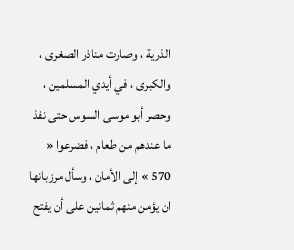الذرية ، وصارت مناذر الصغرى ، والكبرى ، في أيدي المسلمين ، وحصر أبو موسى السوس حتى نفذ ما عندهم من طعام ، فضرعوا « 570 » إلى الأمان ، وسأل مرزبانها ان يؤمن منهم ثمانين على أن يفتح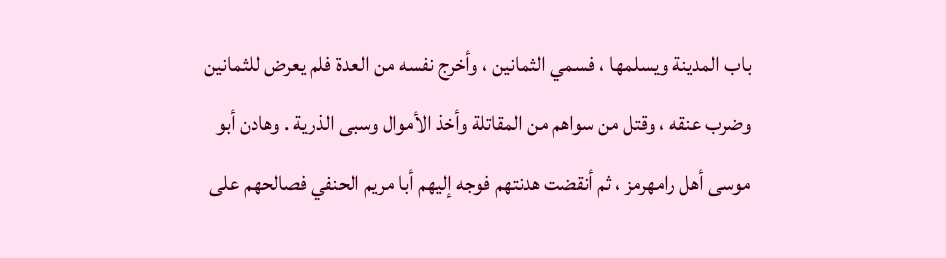باب المدينة ويسلمها ، فسمي الثمانين ، وأخرج نفسه من العدة فلم يعرض للثمانين وضرب عنقه ، وقتل من سواهم من المقاتلة وأخذ الأموال وسبى الذرية . وهادن أبو موسى أهل رامهرمز ، ثم أنقضت هدنتهم فوجه إليهم أبا مريم الحنفي فصالحهم على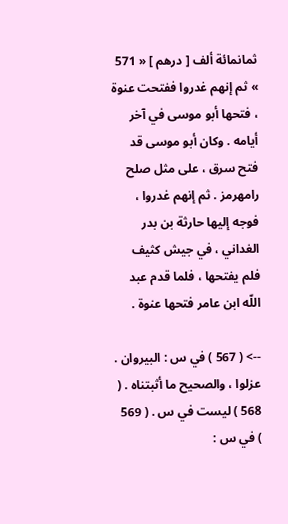ثمانمائة ألف [ درهم ] « 571 » ثم إنهم غدروا ففتحت عنوة ، فتحها أبو موسى في آخر أيامه . وكان أبو موسى قد فتح سرق ، على مثل صلح رامهرمز . ثم إنهم غدروا ، فوجه إليها حارثة بن بدر الغداني ، في جيش كثيف فلم يفتحها ، فلما قدم عبد اللّه ابن عامر فتحها عنوة .

--> ( 567 ) في س : البيروان . عزلوا ، والصحيح ما أثبتناه . ( 568 ) ليست في س . ( 569 ) في س :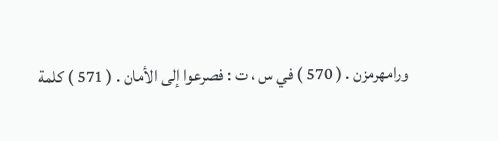ورامهرمزن . ( 570 ) في س ، ت : فصرعوا إلى الأمان . ( 571 ) كلمة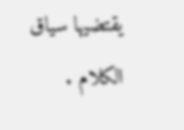يقتضيها سياق الكلام .